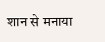शान से मनाया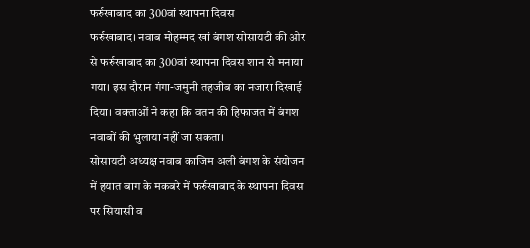फर्रुखाबाद का 300वां स्थापना दिवस
फर्रुखाबाद। नवाब मोहम्मद खां बंगश सोसायटी की ओर से फर्रुखाबाद का 300वां स्थापना दिवस शान से मनाया गया। इस दौरान गंगा-जमुनी तहजीब का नजारा दिखाई दिया। वक्ताओं ने कहा कि वतन की हिफाजत में बंगश नवाबों की भुलाया नहीं जा सकता।
सोसायटी अध्यक्ष नवाब काजिम अली बंगश के संयोजन में हयात बाग के मकबरे में फर्रुखाबाद के स्थापना दिवस पर सियासी व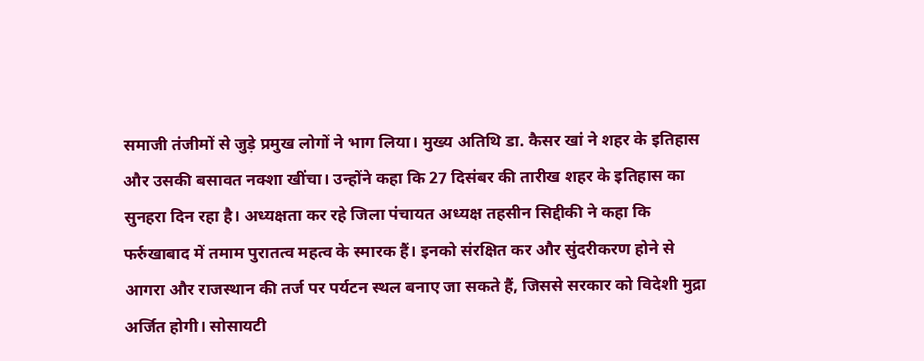समाजी तंजीमों से जुड़े प्रमुख लोगों ने भाग लिया। मुख्य अतिथि डा. कैसर खां ने शहर के इतिहास और उसकी बसावत नक्शा खींचा। उन्होंने कहा कि 27 दिसंबर की तारीख शहर के इतिहास का सुनहरा दिन रहा है। अध्यक्षता कर रहे जिला पंचायत अध्यक्ष तहसीन सिद्दीकी ने कहा कि फर्रुखाबाद में तमाम पुरातत्व महत्व के स्मारक हैं। इनको संरक्षित कर और सुंदरीकरण होने से आगरा और राजस्थान की तर्ज पर पर्यटन स्थल बनाए जा सकते हैं, जिससे सरकार को विदेशी मुद्रा अर्जित होगी। सोसायटी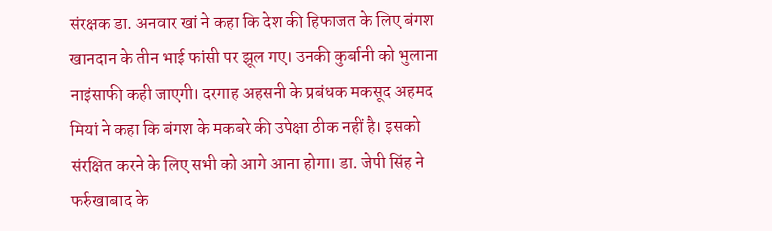संरक्षक डा. अनवार खां ने कहा कि देश की हिफाजत के लिए बंगश खानदान के तीन भाई फांसी पर झूल गए। उनकी कुर्बानी को भुलाना नाइंसाफी कही जाएगी। दरगाह अहसनी के प्रबंधक मकसूद अहमद मियां ने कहा कि बंगश के मकबरे की उपेक्षा ठीक नहीं है। इसको संरक्षित करने के लिए सभी को आगे आना होगा। डा. जेपी सिंह ने फर्रुखाबाद के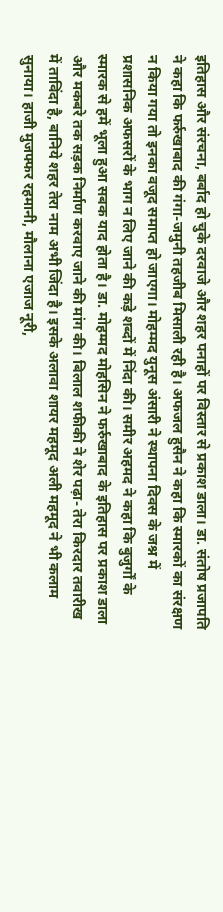इतिहास और संरचना, बर्बाद हो चुके दरवाजे और शहर पनाहों पर विस्तार से प्रकाश डाला। डा. संतोष प्रजापति ने कहा कि फर्रुखाबाद की गंगा-जमुनी तहजीब मिसाली रही है। अफजल हुसैन ने कहा कि स्मारकों का संरक्षण न किया गया तो इनका वजूद समाप्त हो जाएगा। मोहम्मद युनूस अंसारी ने स्थापना दिवस के जश्न में प्रशासनिक अफसरों के भाग न लिए जाने की कड़े शब्दों में निंदा की। समीर अहमद ने कहा कि बुजुर्गों के स्मारक से हमें भूला हुआ सबक याद होता है। डा. मोहम्मद मोहसिन ने फर्रुखाबाद के इतिहास पर प्रकाश डाला और मकबरे तक सड़क निर्माण करवाए जाने की मांग की। बिलाल शफीकी ने शेर पढ़ा- तेरा किरदार तवारीख में ताविंदा है, बानिये शहर तेरा नाम अभी जिंदा है। इसके अलावा शायर महमूद अली महमूद ने भी कलाम सुनाया। हाजी मुजफ्फर रहमानी, मौलाना एजाज नूरी,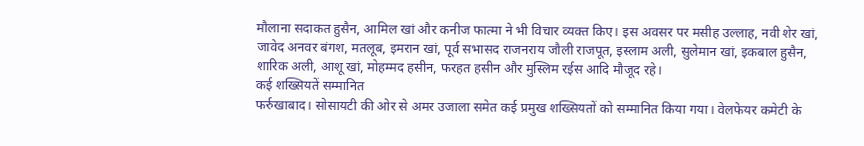मौलाना सदाकत हुसैन, आमिल खां और कनीज फात्मा ने भी विचार व्यक्त किए। इस अवसर पर मसीह उल्लाह, नवी शेर खां, जावेद अनवर बंगश, मतलूब, इमरान खां, पूर्व सभासद राजनराय जौली राजपूत, इस्लाम अली, सुलेमान खां, इकबाल हुसैन, शारिक अली, आशू खां, मोहम्मद हसीन, फरहत हसीन और मुस्लिम रईस आदि मौजूद रहे।
कई शख्सियतें सम्मानित
फर्रुखाबाद। सोसायटी की ओर से अमर उजाला समेत कई प्रमुख शख्सियतों को सम्मानित किया गया। वेलफेयर कमेटी के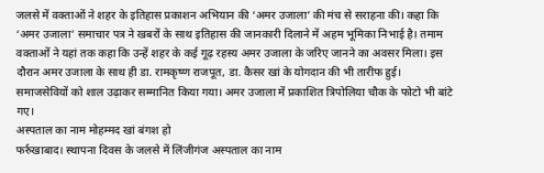जलसे में वक्ताओं ने शहर के इतिहास प्रकाशन अभियान की ‘अमर उजाला’ की मंच से सराहना की। कहा कि ‘अमर उजाला’ समाचार पत्र ने खबरों के साथ इतिहास की जानकारी दिलाने में अहम भूमिका निभाई है। तमाम वक्ताओं ने यहां तक कहा कि उन्हें शहर के कई गूढ़ रहस्य अमर उजाला के जरिए जानने का अवसर मिला। इस दौरान अमर उजाला के साथ ही डा. रामकृष्ण राजपूत, डा. कैसर खां के योगदान की भी तारीफ हुई। समाजसेवियों को शाल उढ़ाकर सम्मानित किया गया। अमर उजाला में प्रकाशित त्रिपोलिया चौक के फोटो भी बांटे गए।
अस्पताल का नाम मोहम्मद खां बंगश हो
फर्रुखाबाद। स्थापना दिवस के जलसे में लिंजीगंज अस्पताल का नाम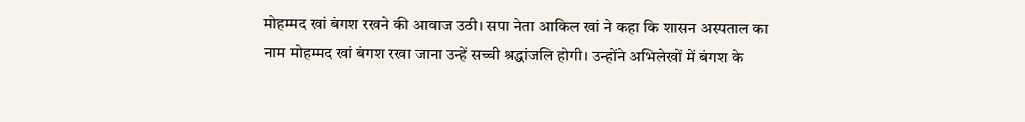मोहम्मद खां बंगश रखने की आवाज उठी। सपा नेता आकिल खां ने कहा कि शासन अस्पताल का नाम मोहम्मद खां बंगश रखा जाना उन्हें सच्ची श्रद्धांजलि होगी। उन्होंने अभिलेखों में बंगश के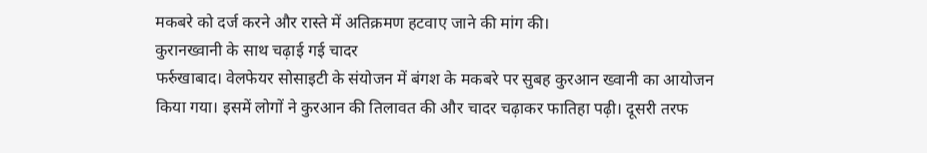मकबरे को दर्ज करने और रास्ते में अतिक्रमण हटवाए जाने की मांग की।
कुरानख्वानी के साथ चढ़ाई गई चादर
फर्रुखाबाद। वेलफेयर सोसाइटी के संयोजन में बंगश के मकबरे पर सुबह कुरआन ख्वानी का आयोजन किया गया। इसमें लोगों ने कुरआन की तिलावत की और चादर चढ़ाकर फातिहा पढ़ी। दूसरी तरफ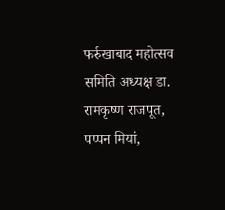फर्रुखाबाद महोत्सव समिति अध्यक्ष डा. रामकृष्ण राजपूत, पप्पन मियां,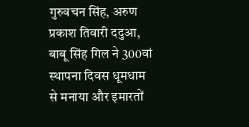गुरुवचन सिंह, अरुण प्रकाश तिवारी ददुआ, बाबू सिंह गिल ने 300वां स्थापना दिवस धूमधाम से मनाया और इमारतों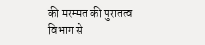की मरम्मत की पुरातत्व विभाग से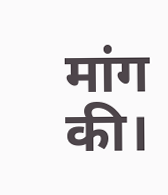मांग की।